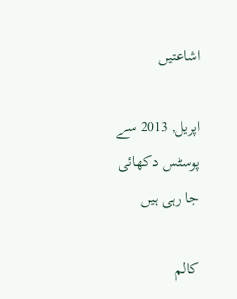اشاعتیں

اپریل, 2013 سے پوسٹس دکھائی جا رہی ہیں

کالم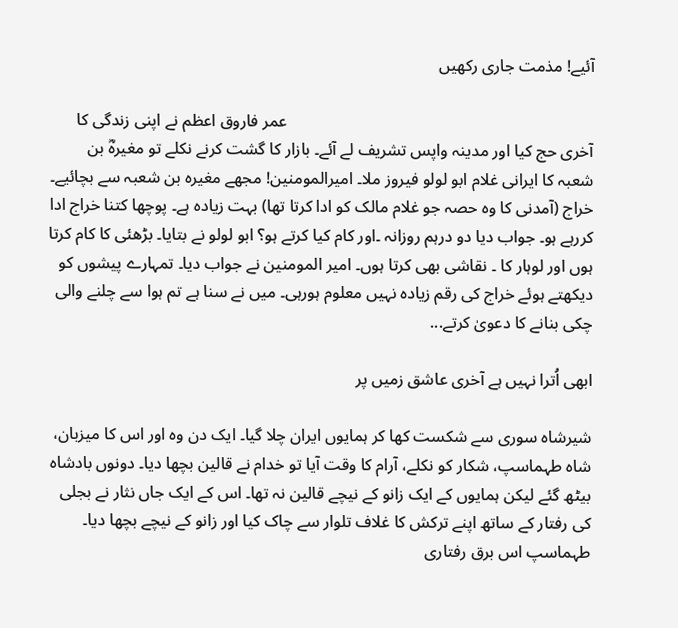آئیے! مذمت جاری رکھیں

                                                                          عمر فاروق اعظم نے اپنی زندگی کا آخری حج کیا اور مدینہ واپس تشریف لے آئے۔ بازار کا گشت کرنے نکلے تو مغیرہؓ بن شعبہ کا ایرانی غلام ابو لولو فیروز ملا۔ امیرالمومنین! مجھے مغیرہ بن شعبہ سے بچائیے۔ خراج (آمدنی کا وہ حصہ جو غلام مالک کو ادا کرتا تھا) بہت زیادہ ہے۔ پوچھا کتنا خراج ادا کررہے ہو۔ جواب دیا دو درہم روزانہ ۔اور کام کیا کرتے ہو؟ ابو لولو نے بتایا۔ بڑھئی کا کام کرتا ہوں اور لوہار کا ۔ نقاشی بھی کرتا ہوں۔ امیر المومنین نے جواب دیا۔ تمہارے پیشوں کو دیکھتے ہوئے خراج کی رقم زیادہ نہیں معلوم ہورہی۔ میں نے سنا ہے تم ہوا سے چلنے والی چکی بنانے کا دعویٰ کرتے...

ابھی اُترا نہیں ہے آخری عاشق زمیں پر

شیرشاہ سوری سے شکست کھا کر ہمایوں ایران چلا گیا۔ ایک دن وہ اور اس کا میزبان، شاہ طہماسپ، شکار کو نکلے، آرام کا وقت آیا تو خدام نے قالین بچھا دیا۔ دونوں بادشاہ بیٹھ گئے لیکن ہمایوں کے ایک زانو کے نیچے قالین نہ تھا۔ اس کے ایک جاں نثار نے بجلی کی رفتار کے ساتھ اپنے ترکش کا غلاف تلوار سے چاک کیا اور زانو کے نیچے بچھا دیا۔ طہماسپ اس برق رفتاری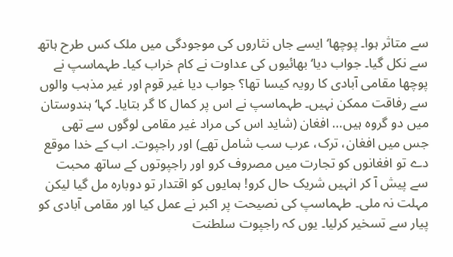سے متاثر ہوا۔ پوچھا‘ ایسے جاں نثاروں کی موجودگی میں ملک کس طرح ہاتھ سے نکل گیا۔ جواب دیا‘ بھائیوں کی عداوت نے کام خراب کیا۔ طہماسپ نے پوچھا مقامی آبادی کا رویہ کیسا تھا؟ جواب دیا غیر قوم اور غیر مذہب والوں سے رفاقت ممکن نہیں۔ طہماسپ نے اس پر کمال کا گر بتایا۔ کہا‘ ہندوستان میں دو گروہ ہیں… افغان (شاید اس کی مراد غیر مقامی لوگوں سے تھی جس میں افغان، ترک، عرب سب شامل تھے) اور راجپوت۔ اب کے خدا موقع دے تو افغانوں کو تجارت میں مصروف کرو اور راجپوتوں کے ساتھ محبت سے پیش آ کر انہیں شریک حال کرو! ہمایوں کو اقتدار تو دوبارہ مل گیا لیکن مہلت نہ ملی۔ طہماسپ کی نصیحت پر اکبر نے عمل کیا اور مقامی آبادی کو پیار سے تسخیر کرلیا۔ یوں کہ راجپوت سلطنت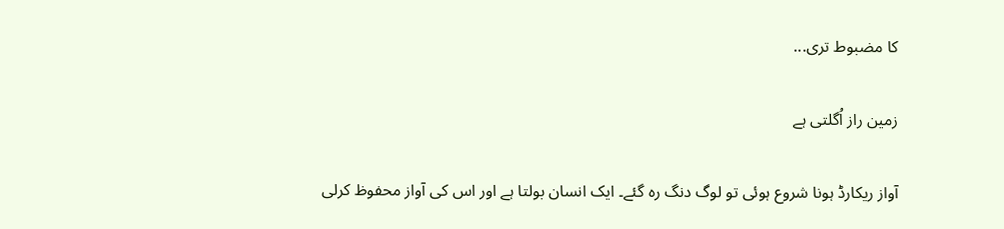کا مضبوط تری...

زمین راز اُگلتی ہے

آواز ریکارڈ ہونا شروع ہوئی تو لوگ دنگ رہ گئے۔ ایک انسان بولتا ہے اور اس کی آواز محفوظ کرلی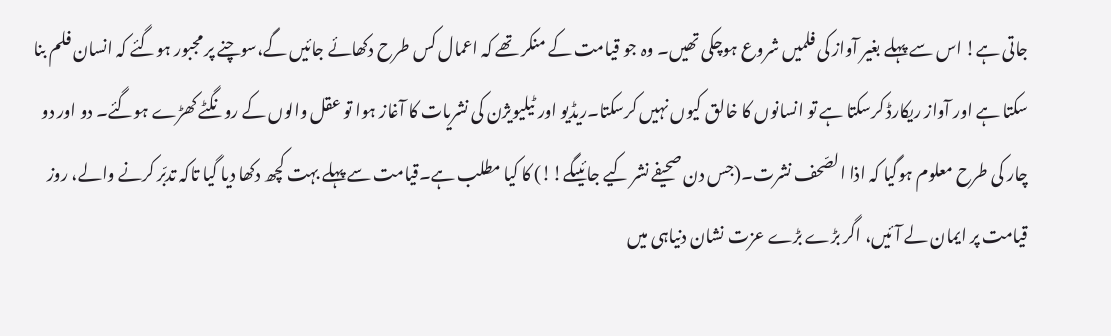جاتی ہے! اس سے پہلے بغیر آواز کی فلمیں شروع ہوچکی تھیں۔ وہ جو قیامت کے منکر تھے کہ اعمال کس طرح دکھائے جائیں گے،سوچنے پر مجبور ہوگئے کہ انسان فلم بنا سکتا ہے اور آواز ریکارڈ کرسکتا ہے تو انسانوں کا خالق کیوں نہیں کرسکتا۔ریڈیو اور ٹیلیویژن کی نشریات کا آغاز ہوا تو عقل والوں کے رونگٹے کھڑے ہوگئے۔ دو اور دو چار کی طرح معلوم ہوگیا کہ اذا الصّحف نشرت۔(جس دن صحیفے نشر کیے جائیںگے!!) کا کیا مطلب ہے۔قیامت سے پہلے بہت کچھ دکھا دیا گیا تاکہ تدبّر کرنے والے، روز قیامت پر ایمان لے آئیں، اگر بڑے بڑے عزت نشان دنیاہی میں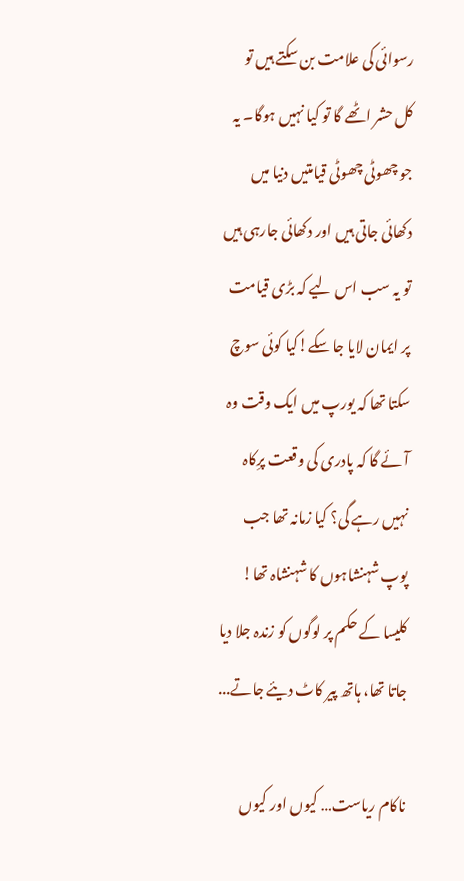رسوائی کی علامت بن سکتے ہیں تو کل حشر اٹھے گا تو کیا نہیں ہوگا۔ یہ جو چھوٹی چھوٹی قیامتیں دنیا میں دکھائی جاتی ہیں اور دکھائی جارہی ہیں تو یہ سب اس لیے کہ بڑی قیامت پر ایمان لایا جا سکے!کیا کوئی سوچ سکتا تھا کہ یورپ میں ایک وقت وہ آئے گا کہ پادری کی وقعت پرِکاہ نہیں رہے گی؟ کیا زمانہ تھا جب پوپ شہنشاہوں کا شہنشاہ تھا! کلیسا کے حکم پر لوگوں کو زندہ جلا دیا جاتا تھا، ہاتھ پیر کاٹ دیئے جاتے...

ناکام ریاست… کیوں اور کیوں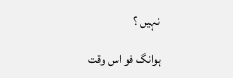نہیں ؟

ہوانگ فو اس وقت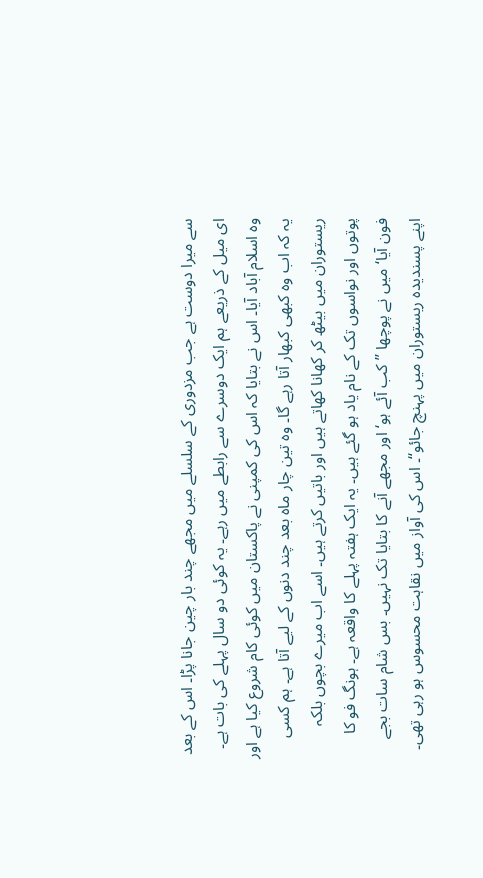سے میرا دوست ہے جب مزدوری کے سلسلے میں مجھے چند بار چین جانا پڑا۔ اس کے بعد ای میل کے ذریعے ہم ایک دوسرے سے رابطے میں رہے۔ یہ کوئی دو سال پہلے کی بات ہے۔ وہ اسلام آباد آیا۔ اس نے بتایا کہ اس کی کمپنی نے پاکستان میں کوئی کام شروع کیا ہے اور یہ کہ اب وہ کبھی کبھار آتا رہے گا۔ وہ تین چار ماہ بعد چند دنوں کے لیے آتا ہے۔ ہم کسی ریستوران میں بیٹھ کر کھانا کھاتے ہیں اور باتیں کرتے ہیں۔ اسے اب میرے بچوں بلکہ پوتوں اور نواسوں تک کے نام یاد ہو گئے ہیں۔ یہ ایک ہفتہ پہلے کا واقعہ ہے۔ ہونگ فو کا فون آیا‘ میں نے پوچھا ’’کب آئے ہو‘ اور مجھے آنے کا بتایا تک نہیں۔ بس شام سات بجے اپنے پسندیدہ ریستوران میں پہنچ جائو‘‘۔ اس کی آواز میں نقاہت محسوس ہو رہی تھی۔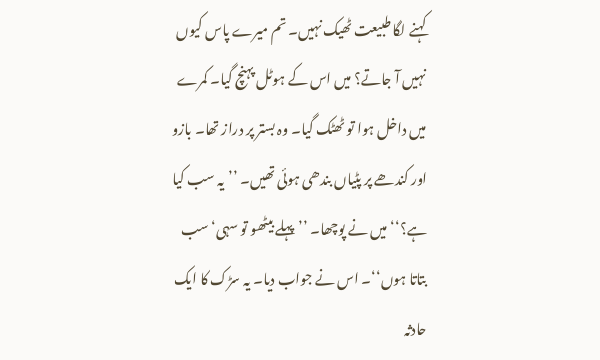کہنے لگا طبیعت ٹھیک نہیں۔ تم میرے پاس کیوں نہیں آ جاتے؟ میں اس کے ہوٹل پہنچ گیا۔ کمرے میں داخل ہوا تو ٹھٹک گیا۔ وہ بستر پر دراز تھا۔ بازو اور کندھے پر پٹیاں بندھی ہوئی تھیں۔ ’’یہ سب کیا ہے؟‘‘ میں نے پوچھا۔ ’’پہلے بیٹھو تو سہی‘ سب بتاتا ہوں‘‘۔ اس نے جواب دیا۔ یہ سڑک کا ایک حادثہ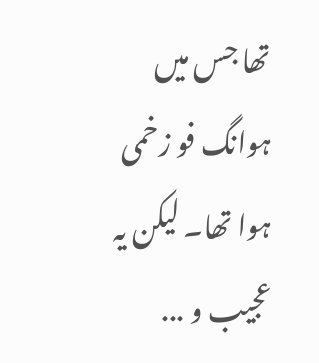تھا جس میں ہوانگ فو زخمی ہوا تھا۔ لیکن یہ عجیب و ...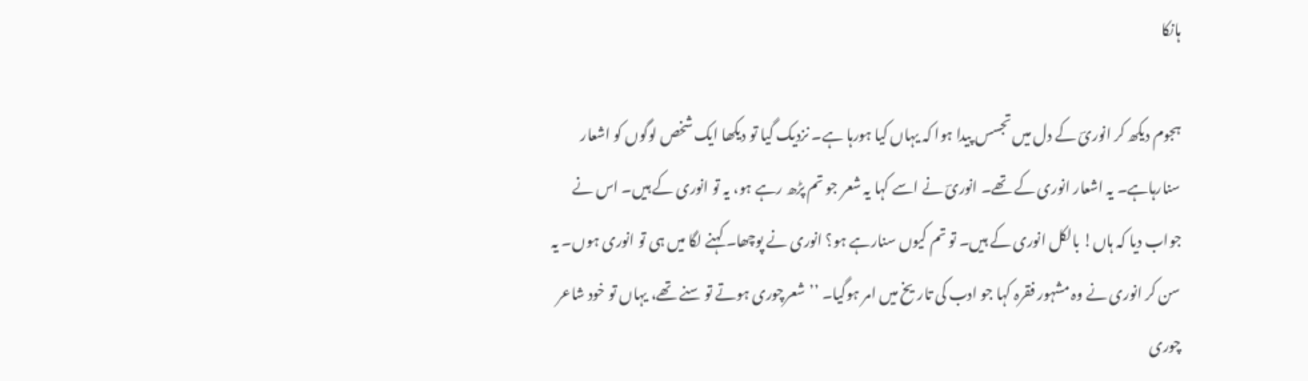ہانکا

ہجوم دیکھ کر انوریؔ کے دل میں تجسس پیدا ہوا کہ یہاں کیا ہورہا ہے۔ نزدیک گیا تو دیکھا ایک شخص لوگوں کو اشعار سنارہاہے۔ یہ اشعار انوری کے تھے۔ انوریؔ نے اسے کہا یہ شعر جو تم پڑھ رہے ہو، یہ تو انوری کے ہیں۔ اس نے جواب دیا کہ ہاں! بالکل انوری کے ہیں۔ تو تم کیوں سنارہے ہو؟ انوری نے پوچھا۔ کہنے لگا میں ہی تو انوری ہوں۔ یہ سن کر انوری نے وہ مشہور فقرہ کہا جو ادب کی تاریخ میں امر ہوگیا۔ ’’شعرچوری ہوتے تو سنے تھے، یہاں تو خود شاعر چوری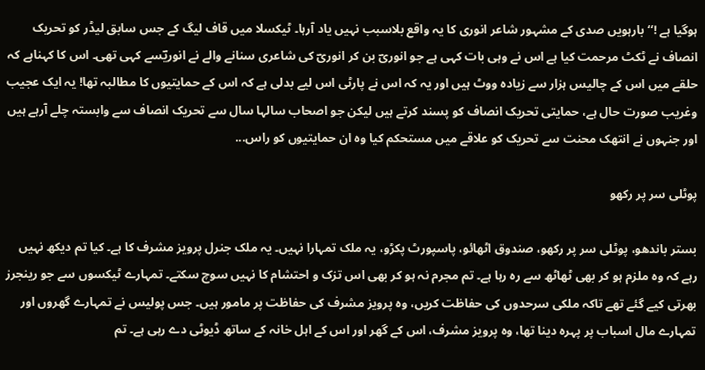ہوگیا ہے !‘‘ بارہویں صدی کے مشہور شاعر انوری کا یہ واقع بلاسبب نہیں یاد آرہا۔ ٹیکسلا میں قاف لیگ کے جس سابق لیڈر کو تحریک انصاف نے ٹکٹ مرحمت کیا ہے اس نے وہی بات کہی ہے جو انوریؔ بن کر انوریؔ کی شاعری سنانے والے نے انوریؔسے کہی تھی۔ اس کا کہناہے کہ حلقے میں اس کے چالیس ہزار سے زیادہ ووٹ ہیں اور یہ کہ اس نے پارٹی اس لیے بدلی ہے کہ اس کے حمایتیوں کا مطالبہ تھا! یہ ایک عجیب وغریب صورت حال ہے، حمایتی تحریک انصاف کو پسند کرتے ہیں لیکن جو اصحاب سالہا سال سے تحریک انصاف سے وابستہ چلے آرہے ہیں اور جنہوں نے انتھک محنت سے تحریک کو علاقے میں مستحکم کیا وہ ان حمایتیوں کو راس...

پوٹلی سر پر رکھو

بستر باندھو، پوٹلی سر پر رکھو، صندوق اٹھائو، پاسپورٹ پکڑو، یہ ملک تمہارا نہیں۔ یہ ملک جنرل پرویز مشرف کا ہے۔ کیا تم دیکھ نہیں رہے کہ وہ ملزم ہو کر بھی ٹھاٹھ سے رہ رہا ہے۔ تم مجرم نہ ہو کر بھی اس تزک و احتشام کا نہیں سوچ سکتے۔ تمہارے ٹیکسوں سے جو رینجرز بھرتی کیے گئے تھے تاکہ ملکی سرحدوں کی حفاظت کریں، وہ پرویز مشرف کی حفاظت پر مامور ہیں۔ جس پولیس نے تمہارے گھروں اور تمہارے مال اسباب پر پہرہ دینا تھا، وہ پرویز مشرف، اس کے گھر اور اس کے اہل خانہ کے ساتھ ڈیوٹی دے رہی ہے۔ تم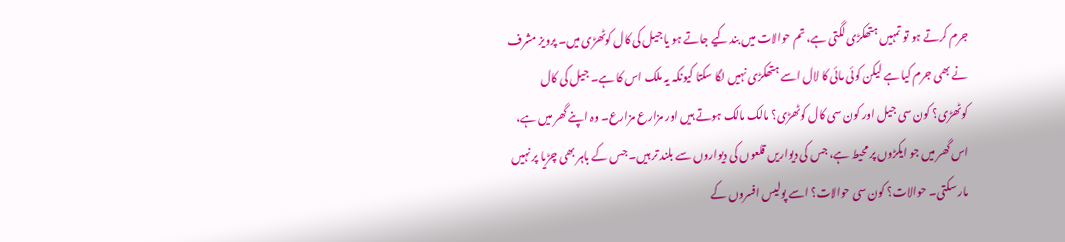جرم کرتے ہو تو تمہیں ہتھکڑی لگتی ہے، تم حوالات میں بند کیے جاتے ہو یا جیل کی کال کوٹھڑی میں۔ پرویز مشرف نے بھی جرم کیا ہے لیکن کوئی مائی کا لال اسے ہتھکڑی نہیں لگا سکتا کیونکہ یہ ملک اس کا ہے۔ جیل کی کال کوٹھڑی؟ کون سی جیل اور کون سی کال کوٹھڑی؟ مالک مالک ہوتے ہیں اور مزارع مزارع۔ وہ اپنے گھر میں ہے، اس گھر میں جو ایکڑوں پر محیط ہے، جس کی دیواریں قلعوں کی دیواروں سے بلند تر ہیں۔ جس کے باہر بھی چڑیا پر نہیں مار سکتی۔ حوالات؟ کون سی حوالات؟ اسے پولیس افسروں کے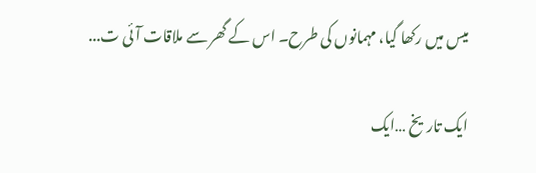میس میں رکھا گیا، مہمانوں کی طرح۔ اس کے گھر سے ملاقات آئی ت...

ایک تاریخ …ایک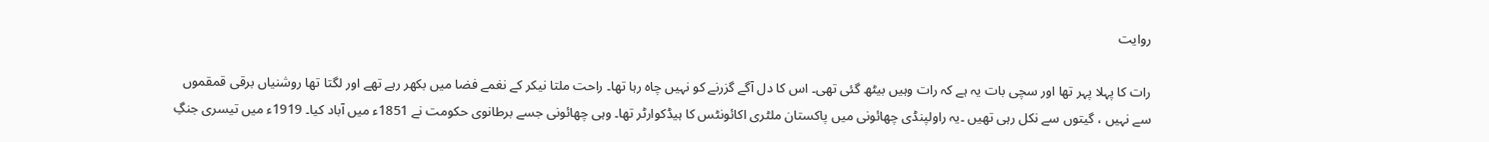روایت

رات کا پہلا پہر تھا اور سچی بات یہ ہے کہ رات وہیں بیٹھ گئی تھی۔ اس کا دل آگے گزرنے کو نہیں چاہ رہا تھا۔ راحت ملتا نیکر کے نغمے فضا میں بکھر رہے تھے اور لگتا تھا روشنیاں برقی قمقموں سے نہیں ، گیتوں سے نکل رہی تھیں ۔یہ راولپنڈی چھائونی میں پاکستان ملٹری اکائونٹس کا ہیڈکوارٹر تھا۔ وہی چھائونی جسے برطانوی حکومت نے 1851ء میں آباد کیا۔ 1919ء میں تیسری جنگِ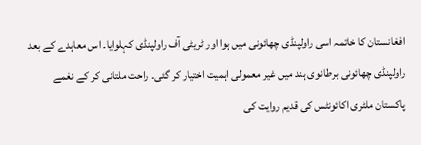افغانستان کا خاتمہ اسی راولپنڈی چھائونی میں ہوا اور ٹریٹی آف راولپنڈی کہلوایا۔ اس معاہدے کے بعد راولپنڈی چھائونی برطانوی ہند میں غیر معمولی اہمیت اختیار کر گئی۔ راحت ملتانی کر کے نغمے پاکستان ملٹری اکائونٹس کی قدیم روایت کی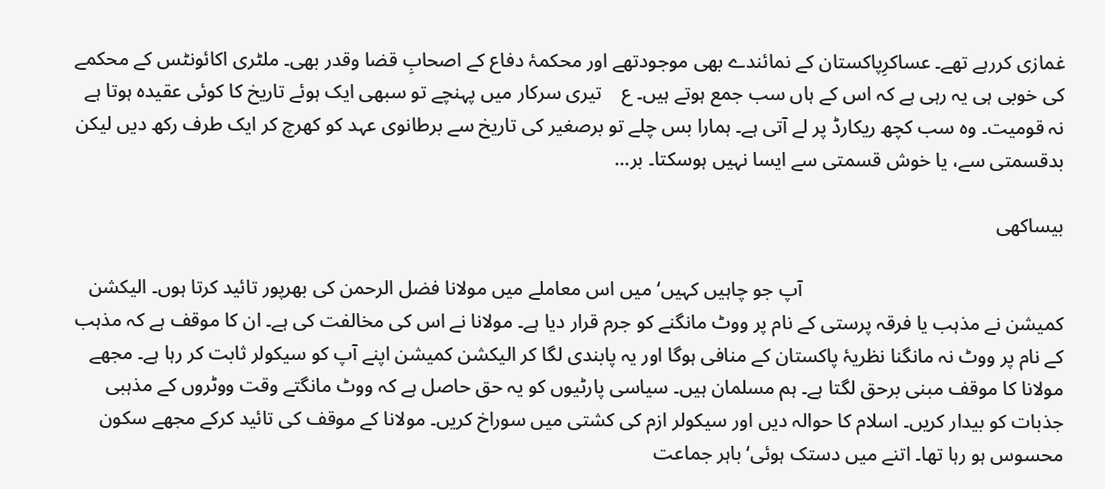غمازی کررہے تھے۔ عساکرِپاکستان کے نمائندے بھی موجودتھے اور محکمۂ دفاع کے اصحابِ قضا وقدر بھی۔ ملٹری اکائونٹس کے محکمے کی خوبی ہی یہ رہی ہے کہ اس کے ہاں سب جمع ہوتے ہیں۔ ع    تیری سرکار میں پہنچے تو سبھی ایک ہوئے تاریخ کا کوئی عقیدہ ہوتا ہے نہ قومیت۔ وہ سب کچھ ریکارڈ پر لے آتی ہے۔ ہمارا بس چلے تو برصغیر کی تاریخ سے برطانوی عہد کو کھرچ کر ایک طرف رکھ دیں لیکن بدقسمتی سے، یا خوش قسمتی سے ایسا نہیں ہوسکتا۔ بر...

بیساکھی

                                                     آپ جو چاہیں کہیں‘ میں اس معاملے میں مولانا فضل الرحمن کی بھرپور تائید کرتا ہوں۔ الیکشن کمیشن نے مذہب یا فرقہ پرستی کے نام پر ووٹ مانگنے کو جرم قرار دیا ہے۔ مولانا نے اس کی مخالفت کی ہے۔ ان کا موقف ہے کہ مذہب کے نام پر ووٹ نہ مانگنا نظریۂ پاکستان کے منافی ہوگا اور یہ پابندی لگا کر الیکشن کمیشن اپنے آپ کو سیکولر ثابت کر رہا ہے۔ مجھے مولانا کا موقف مبنی برحق لگتا ہے۔ ہم مسلمان ہیں۔ سیاسی پارٹیوں کو یہ حق حاصل ہے کہ ووٹ مانگتے وقت ووٹروں کے مذہبی جذبات کو بیدار کریں۔ اسلام کا حوالہ دیں اور سیکولر ازم کی کشتی میں سوراخ کریں۔ مولانا کے موقف کی تائید کرکے مجھے سکون محسوس ہو رہا تھا۔ اتنے میں دستک ہوئی‘ باہر جماعت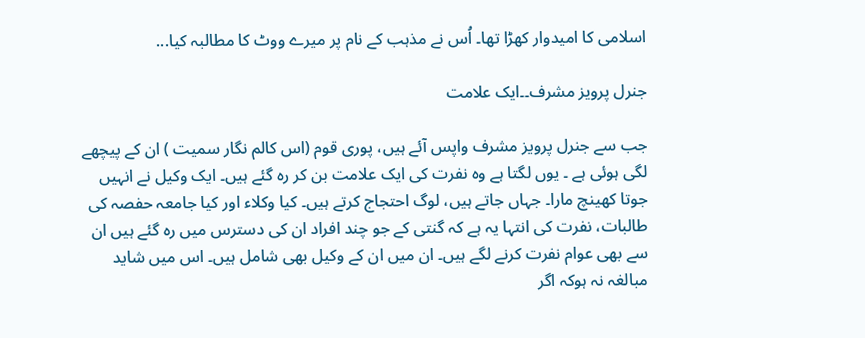اسلامی کا امیدوار کھڑا تھا۔ اُس نے مذہب کے نام پر میرے ووٹ کا مطالبہ کیا...

جنرل پرویز مشرف۔۔ایک علامت

جب سے جنرل پرویز مشرف واپس آئے ہیں، پوری قوم (اس کالم نگار سمیت ) ان کے پیچھے لگی ہوئی ہے ۔ یوں لگتا ہے وہ نفرت کی ایک علامت بن کر رہ گئے ہیں۔ ایک وکیل نے انہیں جوتا کھینچ مارا۔ جہاں جاتے ہیں، لوگ احتجاج کرتے ہیں۔ کیا وکلاء اور کیا جامعہ حفصہ کی طالبات، نفرت کی انتہا یہ ہے کہ گنتی کے جو چند افراد ان کی دسترس میں رہ گئے ہیں ان سے بھی عوام نفرت کرنے لگے ہیں۔ ان میں ان کے وکیل بھی شامل ہیں۔ اس میں شاید مبالغہ نہ ہوکہ اگر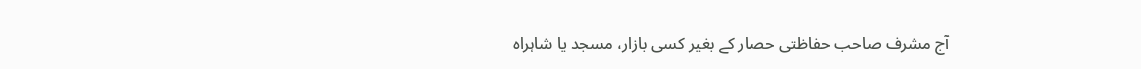آج مشرف صاحب حفاظتی حصار کے بغیر کسی بازار، مسجد یا شاہراہ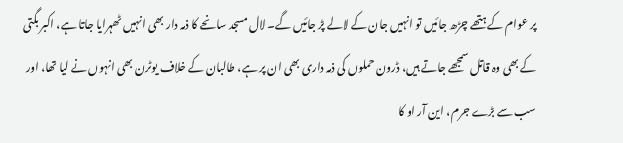پر عوام کے ہتھے چڑھ جائیں تو انہیں جان کے لالے پڑ جائیں گے۔ لال مسجد سانحے کا ذمہ دار بھی انہیں ٹھہرایا جاتا ہے، اکبر بگتی کے بھی وہ قاتل سمجھے جاتے ہیں، ڈرون حملوں کی ذمہ داری بھی ان پر ہے، طالبان کے خلاف یوٹرن بھی انہوں نے لیا تھا، اور سب سے بڑے جرم، این آر او کا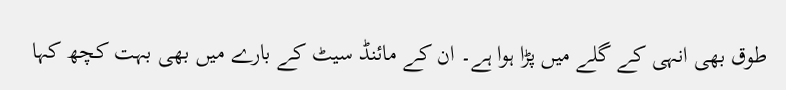طوق بھی انہی کے گلے میں پڑا ہوا ہے۔ ان کے مائنڈ سیٹ کے بارے میں بھی بہت کچھ کہا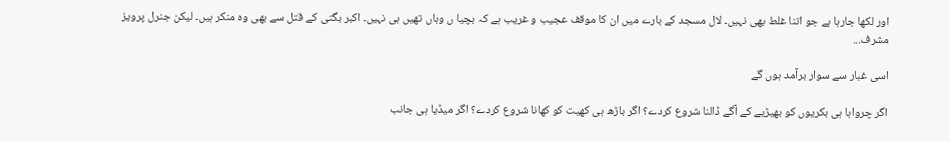اور لکھا جارہا ہے جو اتنا غلط بھی نہیں۔ لال مسجد کے بارے میں ان کا موقف عجیب و غریب ہے کہ بچیا ں وہاں تھیں ہی نہیں۔ اکبر بگتی کے قتل سے بھی وہ منکر ہیں۔ لیکن جنرل پرویز مشرف...

اسی غبار سے سوار برآمد ہوں گے

اگر چرواہا ہی بکریوں کو بھیڑیے کے آگے ڈالنا شروع کردے؟ اگر باڑھ ہی کھیت کو کھانا شروع کردے؟ اگر میڈیا ہی جانب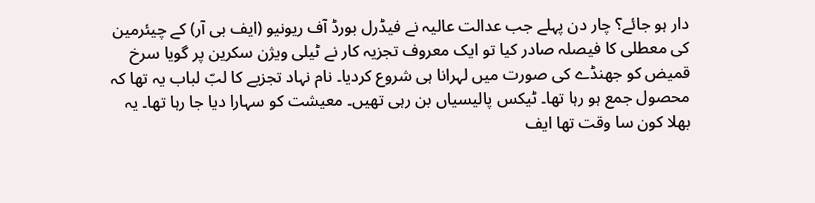دار ہو جائے؟ چار دن پہلے جب عدالت عالیہ نے فیڈرل بورڈ آف ریونیو (ایف بی آر) کے چیئرمین کی معطلی کا فیصلہ صادر کیا تو ایک معروف تجزیہ کار نے ٹیلی ویژن سکرین پر گویا سرخ قمیض کو جھنڈے کی صورت میں لہرانا ہی شروع کردیا۔ نام نہاد تجزیے کا لبّ لباب یہ تھا کہ محصول جمع ہو رہا تھا۔ ٹیکس پالیسیاں بن رہی تھیں۔ معیشت کو سہارا دیا جا رہا تھا۔ یہ بھلا کون سا وقت تھا ایف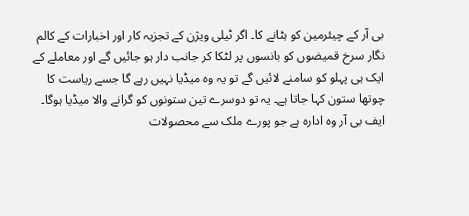بی آر کے چیئرمین کو ہٹانے کا۔ اگر ٹیلی ویژن کے تجزیہ کار اور اخبارات کے کالم نگار سرخ قمیضوں کو بانسوں پر لٹکا کر جانب دار ہو جائیں گے اور معاملے کے ایک ہی پہلو کو سامنے لائیں گے تو یہ وہ میڈیا نہیں رہے گا جسے ریاست کا چوتھا ستون کہا جاتا ہے۔ یہ تو دوسرے تین ستونوں کو گرانے والا میڈیا ہوگا۔ ایف بی آر وہ ادارہ ہے جو پورے ملک سے محصولات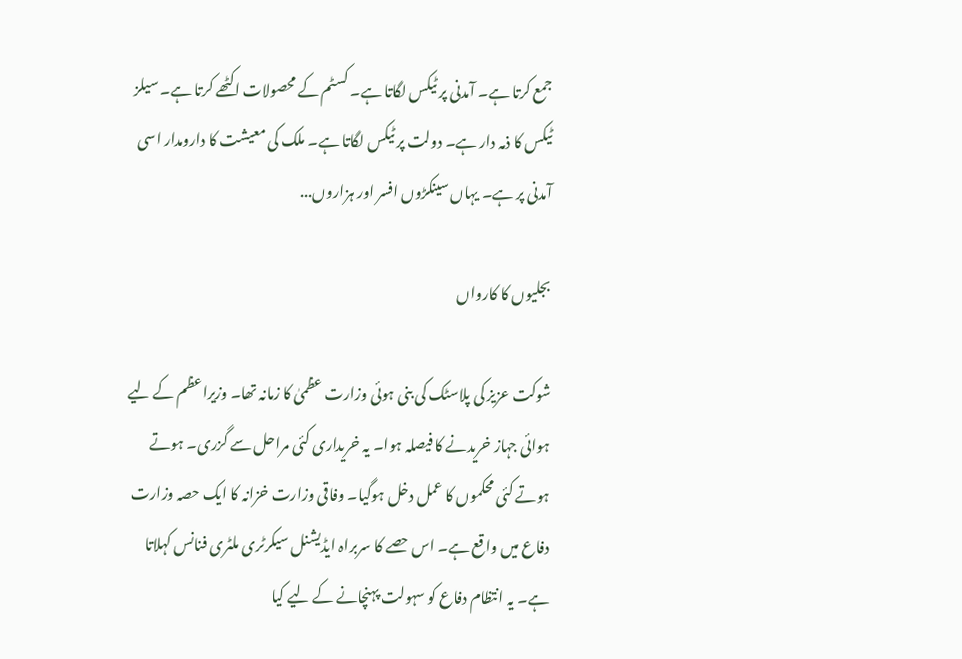جمع کرتا ہے۔ آمدنی پر ٹیکس لگاتا ہے۔ کسٹم کے محصولات اکٹھے کرتا ہے۔ سیلز ٹیکس کا ذمہ دار ہے۔ دولت پر ٹیکس لگاتا ہے۔ ملک کی معیشت کا دارومدار اسی آمدنی پر ہے۔ یہاں سینکڑوں افسر اور ہزاروں...

بجلیوں کا کارواں

شوکت عزیز کی پلاسٹک کی بنی ہوئی وزارت عظمیٰ کا زمانہ تھا۔ وزیراعظم کے لیے ہوائی جہاز خریدنے کا فیصلہ ہوا۔ یہ خریداری کئی مراحل سے گزری۔ ہوتے ہوتے کئی محکموں کا عمل دخل ہوگیا۔ وفاقی وزارت خزانہ کا ایک حصہ وزارت دفاع میں واقع ہے۔ اس حصے کا سربراہ ایڈیشنل سیکرٹری ملٹری فنانس کہلاتا ہے۔ یہ انتظام دفاع کو سہولت پہنچانے کے لیے کیا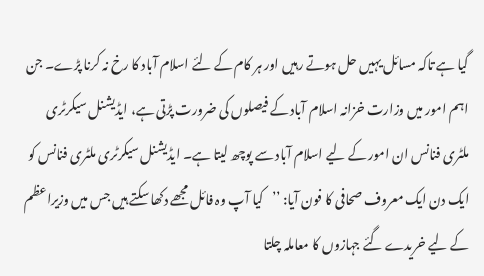گیا ہے تاکہ مسائل یہیں حل ہوتے رہیں اور ہر کام کے لئے اسلام آباد کا رخ نہ کرنا پڑے۔ جن اہم امور میں وزارت خزانہ اسلام آباد کے فیصلوں کی ضرورت پڑتی ہے، ایڈیشنل سیکرٹری ملٹری فنانس ان امور کے لیے اسلام آباد سے پوچھ لیتا ہے۔ ایڈیشنل سیکرٹری ملٹری فنانس کو ایک دن ایک معروف صحافی کا فون آیا: ’’کیا آپ وہ فائل مجھے دکھا سکتے ہیں جس میں وزیراعظم کے لیے خریدے گئے جہازوں کا معاملہ چلتا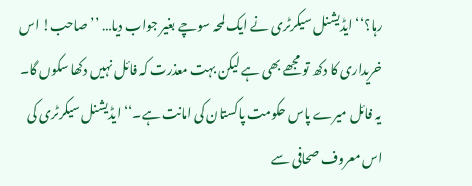رہا؟‘‘ ایڈیشنل سیکرٹری نے ایک لمحہ سوچے بغیر جواب دیا… ’’صاحب! اس خریداری کا دکھ تو مجھے بھی ہے لیکن بہت معذرت کہ فائل نہیں دکھا سکوں گا۔ یہ فائل میرے پاس حکومت پاکستان کی امانت ہے۔‘‘ ایڈیشنل سیکرٹری کی اس معروف صحافی سے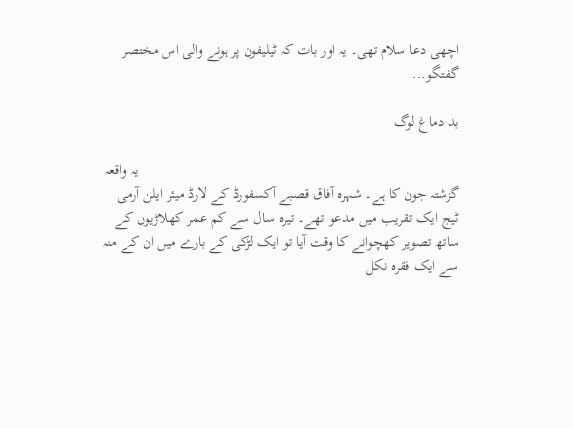اچھی دعا سلام تھی۔ یہ اور بات کہ ٹیلیفون پر ہونے والی اس مختصر گفتگو...

بد دماغ لوگ

                                                                                     یہ واقعہ گزشتہ جون کا ہے۔ شہرہ آفاق قصبے آکسفورڈ کے لارڈ میئر ایلن آرمی ٹیج ایک تقریب میں مدعو تھے۔ تیرہ سال سے کم عمر کھلاڑیوں کے ساتھ تصویر کھچوانے کا وقت آیا تو ایک لڑکی کے بارے میں ان کے منہ سے ایک فقرہ نکل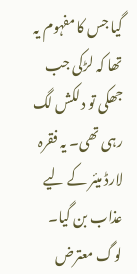گیا جس کا مفہوم یہ تھا کہ لڑکی جب جھکی تو دلکش لگ رہی تھی۔ یہ فقرہ لارڈ میئر کے لیے عذاب بن گیا۔ لوگ معترض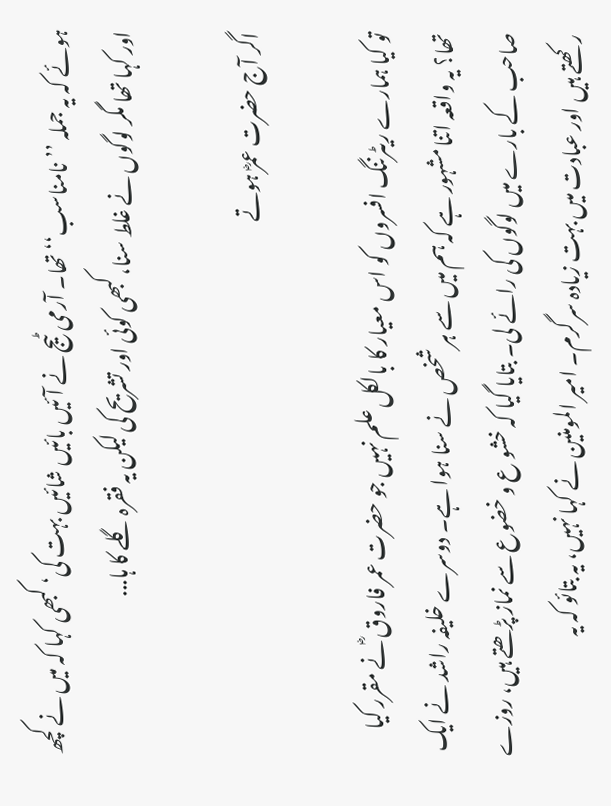ہوئے کہ یہ جملہ ’’نامناسب‘‘ تھا۔ آرمی ٹیج نے آئیں بائیں شائیں بہت کی‘ کبھی کہا کہ میں نے کچھ اور کہا تھا مگر لوگوں نے غلط سنا، کبھی کوئی اور تشریح کی لیکن یہ فقرہ گلے کا ہا...

اگر آج حضرت عمرؓ ہوتے

تو کیا ہمارے ریٹرننگ افسروں کو اس معیار کا بالکل علم نہیں جو حضرت عمر فاروق ؓنے مقرر کیا تھا؟ یہ واقعہ اتنا مشہور ہے کہ ہم میں سے ہر شخص نے سنا ہوا ہے۔ دوسرے خلیفہ راشد نے ایک صاحب کے بارے میں لوگوں کی رائے لی۔ بتایا گیا کہ خشو ع و خضوع سے نماز پڑھتے ہیں، روزے رکھتے ہیں اور عبادت میں بہت زیادہ سرگرم۔ امیر المومنین نے کہا نہیں، یہ بتائو کہ یہ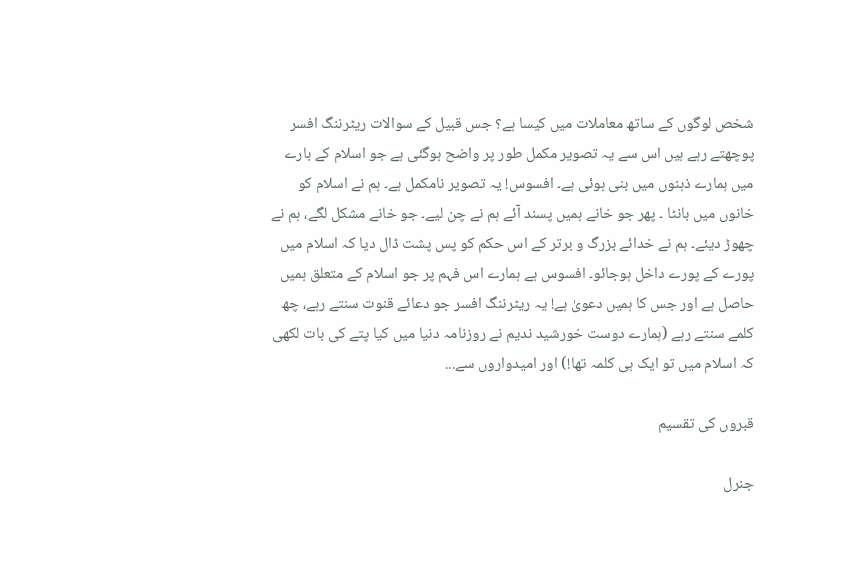شخص لوگوں کے ساتھ معاملات میں کیسا ہے؟ جس قبیل کے سوالات ریٹرننگ افسر پوچھتے رہے ہیں اس سے یہ تصویر مکمل طور پر واضح ہوگئی ہے جو اسلام کے بارے میں ہمارے ذہنوں میں بنی ہوئی ہے۔ افسوس! یہ تصویر نامکمل ہے۔ ہم نے اسلام کو خانوں میں بانٹا ۔ پھر جو خانے ہمیں پسند آئے ہم نے چن لیے۔ جو خانے مشکل لگے، ہم نے چھوڑ دیئے۔ ہم نے خدائے بزرگ و برتر کے اس حکم کو پس پشت ڈال دیا کہ اسلام میں پورے کے پورے داخل ہوجائو۔ افسوس ہے ہمارے اس فہم پر جو اسلام کے متعلق ہمیں حاصل ہے اور جس کا ہمیں دعویٰ ہے! یہ ریٹرننگ افسر جو دعائے قنوت سنتے رہے، چھ کلمے سنتے رہے (ہمارے دوست خورشید ندیم نے روزنامہ دنیا میں کیا پتے کی بات لکھی کہ اسلام میں تو ایک ہی کلمہ تھا!) اور امیدواروں سے...

قبروں کی تقسیم

جنرل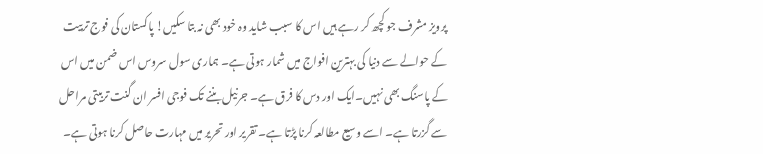پرویز مشرف جو کچھ کر رہے ہیں اس کا سبب شاید وہ خود بھی نہ بتا سکیں! پاکستان کی فوج تربیت کے حوالے سے دنیا کی بہترین افواج میں شمار ہوتی ہے۔ ہماری سول سروس اس ضمن میں اس کے پاسنگ بھی نہیں۔ایک اور دس کا فرق ہے۔ جرنیل بننے تک فوجی افسر ان گنت تربیتی مراحل سے گزرتا ہے۔ اسے وسیع مطالعہ کرنا پڑتا ہے۔ تقریر اور تحریر میں مہارت حاصل کرنا ہوتی ہے۔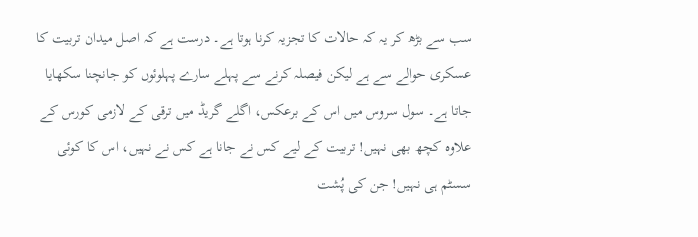سب سے بڑھ کر یہ کہ حالات کا تجزیہ کرنا ہوتا ہے۔ درست ہے کہ اصل میدان تربیت کا عسکری حوالے سے ہے لیکن فیصلہ کرنے سے پہلے سارے پہلوئوں کو جانچنا سکھایا جاتا ہے۔ سول سروس میں اس کے برعکس، اگلے گریڈ میں ترقی کے لازمی کورس کے علاوہ کچھ بھی نہیں! تربیت کے لیے کس نے جانا ہے کس نے نہیں، اس کا کوئی سسٹم ہی نہیں! جن کی پُشت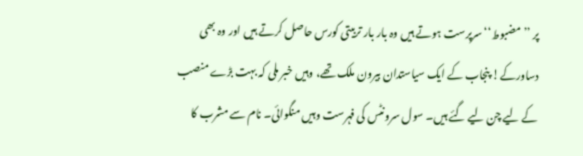پر ’’مضبوط‘‘ سرپرست ہوتے ہیں وہ بار بار تربیتی کورس حاصل کرتے ہیں اور وہ بھی دساورکے! پنجاب کے ایک سیاستدان بیرون ملک تھے، وہیں خبر ملی کہ بہت بڑے منصب کے لیے چن لیے گئے ہیں۔ سول سرونٹس کی فہرست وہیں منگوائی۔ نام سے مشرب کا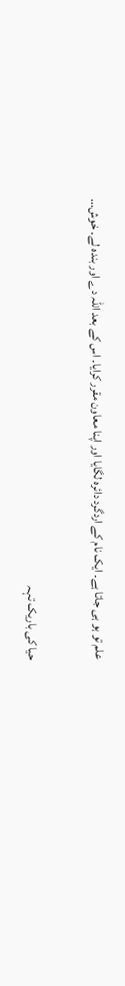علم تو ہو ہی جاتا ہے۔ ایک نام کے اردگرد دائرہ لگایا اور اپنا معاون مقرر کرایا۔ اس کے بعد اللہ دے اور بندہ لے۔ خوش...

حیا کی باریک تہہ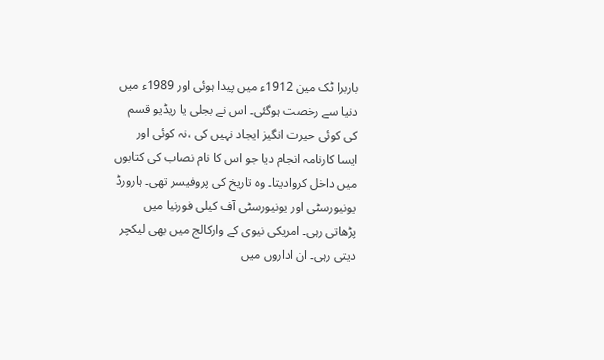باربرا ٹک مین 1912ء میں پیدا ہوئی اور 1989ء میں دنیا سے رخصت ہوگئی۔ اس نے بجلی یا ریڈیو قسم کی کوئی حیرت انگیز ایجاد نہیں کی ،نہ کوئی اور ایسا کارنامہ انجام دیا جو اس کا نام نصاب کی کتابوں میں داخل کروادیتا۔ وہ تاریخ کی پروفیسر تھی۔ ہارورڈ یونیورسٹی اور یونیورسٹی آف کیلی فورنیا میں پڑھاتی رہی۔ امریکی نیوی کے وارکالج میں بھی لیکچر دیتی رہی۔ ان اداروں میں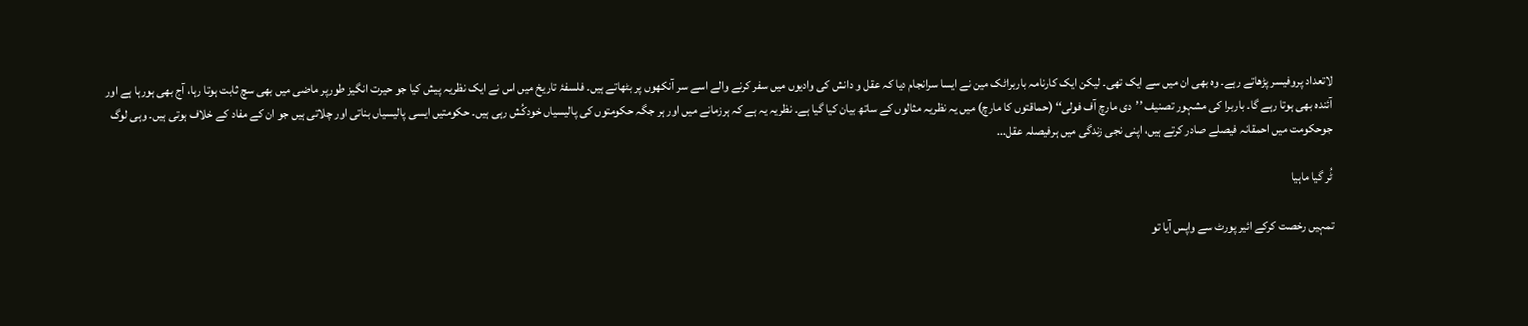لاتعداد پروفیسر پڑھاتے رہے۔ وہ بھی ان میں سے ایک تھی۔ لیکن ایک کارنامہ باربراٹک مین نے ایسا سرانجام دیا کہ عقل و دانش کی وادیوں میں سفر کرنے والے اسے سر آنکھوں پر بٹھاتے ہیں۔ فلسفۂ تاریخ میں اس نے ایک نظریہ پیش کیا جو حیرت انگیز طورپر ماضی میں بھی سچ ثابت ہوتا رہا، آج بھی ہورہا ہے اور آئندہ بھی ہوتا رہے گا۔ باربرا کی مشہور تصنیف ’’دی مارچ آف فولی‘‘ (حماقتوں کا مارچ) میں یہ نظریہ مثالوں کے ساتھ بیان کیا گیا ہے۔ نظریہ یہ ہے کہ ہرزمانے میں اور ہر جگہ حکومتوں کی پالیسیاں خودکُش رہی ہیں۔ حکومتیں ایسی پالیسیاں بناتی اور چلاتی ہیں جو ان کے مفاد کے خلاف ہوتی ہیں۔ وہی لوگ جوحکومت میں احمقانہ فیصلے صادر کرتے ہیں، اپنی نجی زندگی میں ہرفیصلہ عقل...

ٹُر گیا ماہیا

تمہیں رخصت کرکے ائیر پورٹ سے واپس آیا تو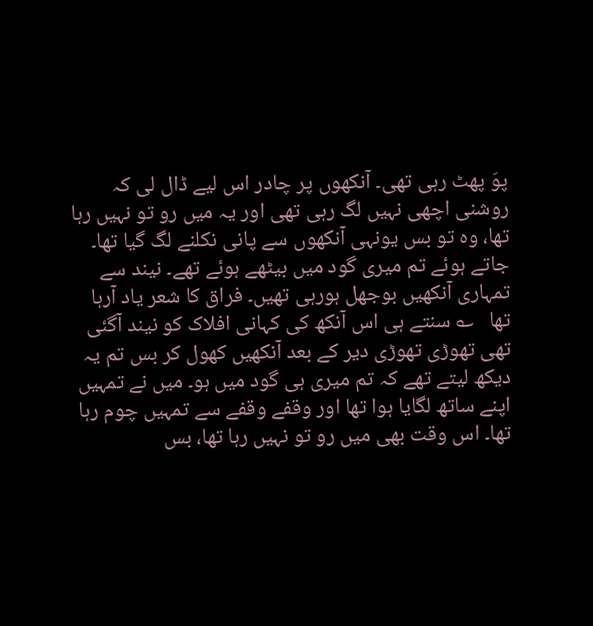پوَ پھٹ رہی تھی۔ آنکھوں پر چادر اس لیے ڈال لی کہ روشنی اچھی نہیں لگ رہی تھی اور یہ میں رو تو نہیں رہا تھا، وہ تو بس یونہی آنکھوں سے پانی نکلنے لگ گیا تھا۔ جاتے ہوئے تم میری گود میں بیٹھے ہوئے تھے۔ نیند سے تمہاری آنکھیں بوجھل ہورہی تھیں۔ فراق کا شعر یاد آرہا تھا   ؎ سنتے ہی اس آنکھ کی کہانی افلاک کو نیند آگئی تھی تھوڑی تھوڑی دیر کے بعد آنکھیں کھول کر بس تم یہ دیکھ لیتے تھے کہ تم میری ہی گود میں ہو۔ میں نے تمہیں اپنے ساتھ لگایا ہوا تھا اور وقفے وقفے سے تمہیں چوم رہا تھا۔ اس وقت بھی میں رو تو نہیں رہا تھا، بس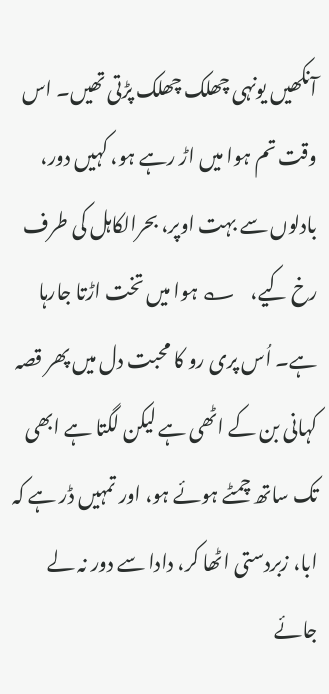آنکھیں یونہی چھلک چھلک پڑتی تھیں۔ اس وقت تم ہوا میں اڑ رہے ہو، کہیں دور، بادلوں سے بہت اوپر، بحرالکاہل کی طرف رخ کیے،    ؎ ہوا میں تخت اڑتا جارہا ہے۔ اُس پری رو کا محبت دل میں پھر قصہ کہانی بن کے اٹھی ہے لیکن لگتا ہے ابھی تک ساتھ چمٹے ہوئے ہو، اور تمہیں ڈر ہے کہ ابا، زبردستی اٹھا کر، دادا سے دور نہ لے جائے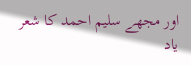اور مجھے سلیم احمد کا شعر یاد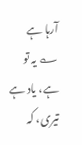آرہا ہے   ؎ یہ تو ہے، یاد ہے تیری، کہ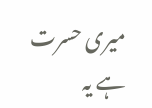میری حسرت ہے یہ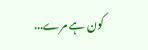کون ہے مرے...